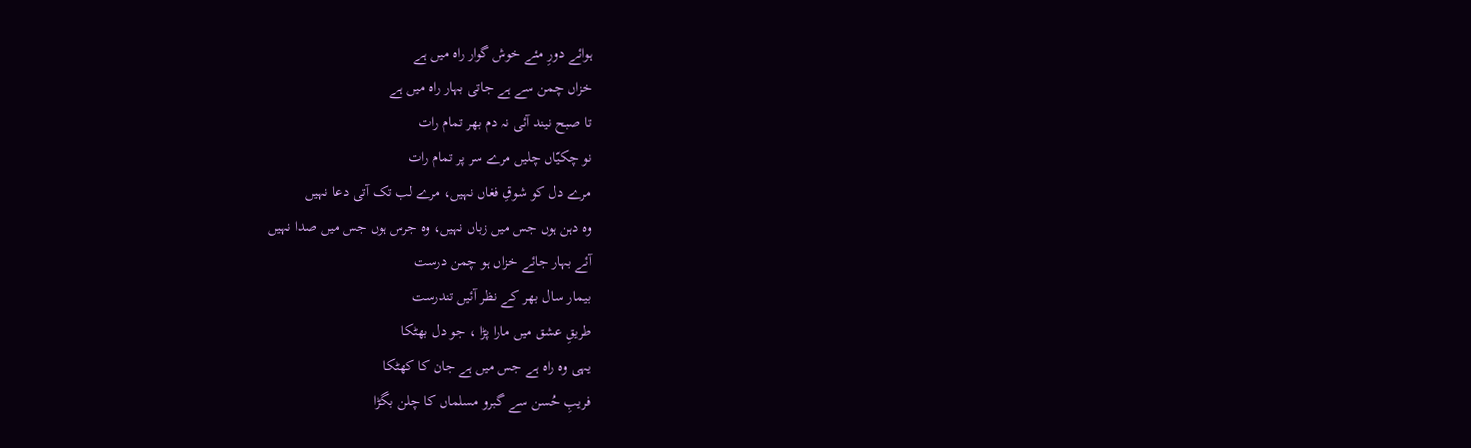ہوائے دورِ مئے خوش گوار راہ میں ہے
خزاں چمن سے ہے جاتی بہار راہ میں ہے
تا صبح نیند آئی نہ دم بھر تمام رات
نو چکیّاں چلیں مرے سر پر تمام رات
مرے دل کو شوقِ فغاں نہیں، مرے لب تک آتی دعا نہیں
وہ دہن ہوں جس میں زباں نہیں، وہ جرس ہوں جس میں صدا نہیں
آئے بہار جائے خزاں ہو چمن درست
بیمار سال بھر کے نظر آئیں تندرست
طریقِ عشق میں مارا پڑا ، جو دل بھٹکا
یہی وہ راہ ہے جس میں ہے جان کا کھٹکا
فریبِ حُسن سے گبرو مسلماں کا چلن بگڑا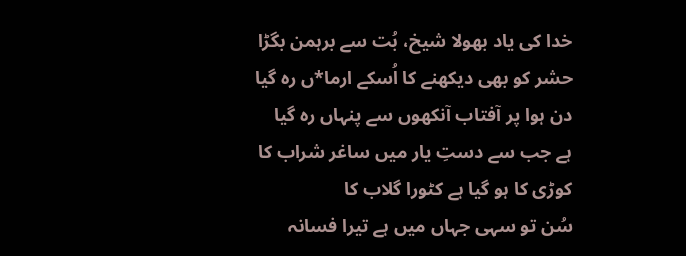خدا کی یاد بھولا شیخ، بُت سے برہمن بگڑا
حشر کو بھی دیکھنے کا اُسکے ارما*ں رہ گیا
دن ہوا پر آفتاب آنکھوں سے پنہاں رہ گیا
ہے جب سے دستِ یار میں ساغر شراب کا
کوڑی کا ہو گیا ہے کٹورا گلاب کا
سُن تو سہی جہاں میں ہے تیرا فسانہ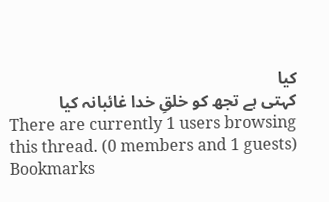کیا
کہتی ہے تجھ کو خلقِ خدا غائبانہ کیا
There are currently 1 users browsing this thread. (0 members and 1 guests)
Bookmarks